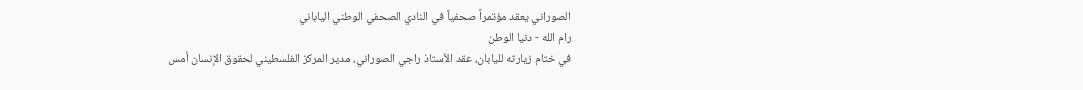الصوراني يعقد مؤتمراً صحفياً في النادي الصحفي الوطني الياباني
رام الله - دنيا الوطن
في ختام زيارته لليابان، عقد الأستاذ راجي الصوراني، مدير المركز الفلسطيني لحقوق الإنسان أمس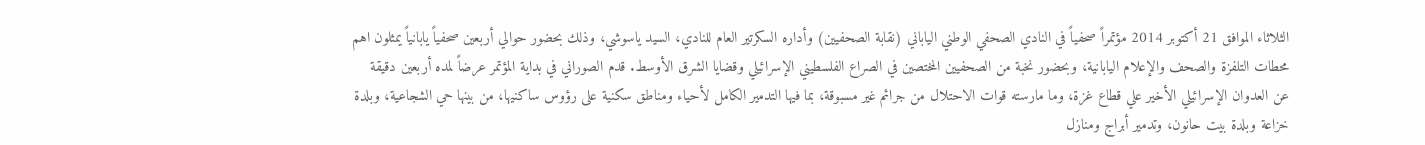الثلاثاء الموافق 21 أكتوبر 2014 مؤتمراً صحفياً في النادي الصحفي الوطني الياباني (نقابة الصحفيين) وأداره السكرتير العام للنادي، السيد ياسوشي، وذلك بحضور حوالي أربعين صحفياً يابانياً يمثلون اهم محطات التلفزة والصحف والإعلام اليابانية، وبحضور نخبة من الصحفيين المختصين في الصراع الفلسطيني الإسرائيلي وقضايا الشرق الأوسط. قدم الصوراني في بداية المؤتمر عرضاً لمده أربعين دقيقة عن العدوان الإسرائيلي الأخير علي قطاع غزة، وما مارسته قوات الاحتلال من جرائم غير مسبوقة، بما فيها التدمير الكامل لأحياء ومناطق سكنية على رؤوس ساكنيها، من بينها حي الشجاعية، وبلدة خزاعة وبلدة بيت حانون، وتدمير أبراج ومنازل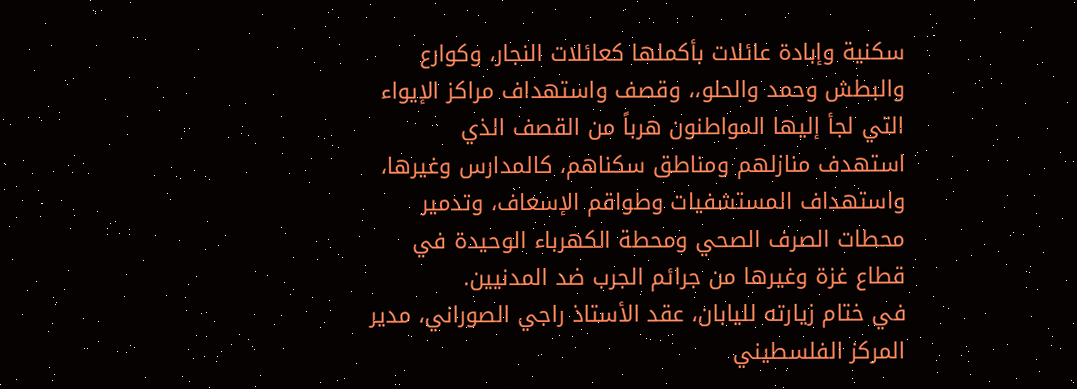سكنية وإبادة عائلات بأكملها كعائلات النجار، وكوارع والبطش وحمد والحلو،، وقصف واستهداف مراكز الإيواء التي لجأ إليها المواطنون هرباً من القصف الذي استهدف منازلهم ومناطق سكناهم، كالمدارس وغيرها، واستهداف المستشفيات وطواقم الإسعاف، وتدمير محطات الصرف الصحي ومحطة الكهرباء الوحيدة في قطاع غزة وغيرها من جرائم الجرب ضد المدنيين.
في ختام زيارته لليابان، عقد الأستاذ راجي الصوراني، مدير المركز الفلسطيني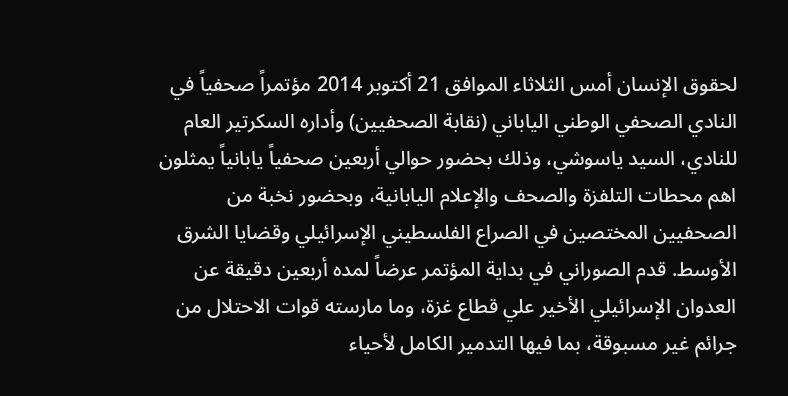لحقوق الإنسان أمس الثلاثاء الموافق 21 أكتوبر 2014 مؤتمراً صحفياً في النادي الصحفي الوطني الياباني (نقابة الصحفيين) وأداره السكرتير العام للنادي، السيد ياسوشي، وذلك بحضور حوالي أربعين صحفياً يابانياً يمثلون اهم محطات التلفزة والصحف والإعلام اليابانية، وبحضور نخبة من الصحفيين المختصين في الصراع الفلسطيني الإسرائيلي وقضايا الشرق الأوسط. قدم الصوراني في بداية المؤتمر عرضاً لمده أربعين دقيقة عن العدوان الإسرائيلي الأخير علي قطاع غزة، وما مارسته قوات الاحتلال من جرائم غير مسبوقة، بما فيها التدمير الكامل لأحياء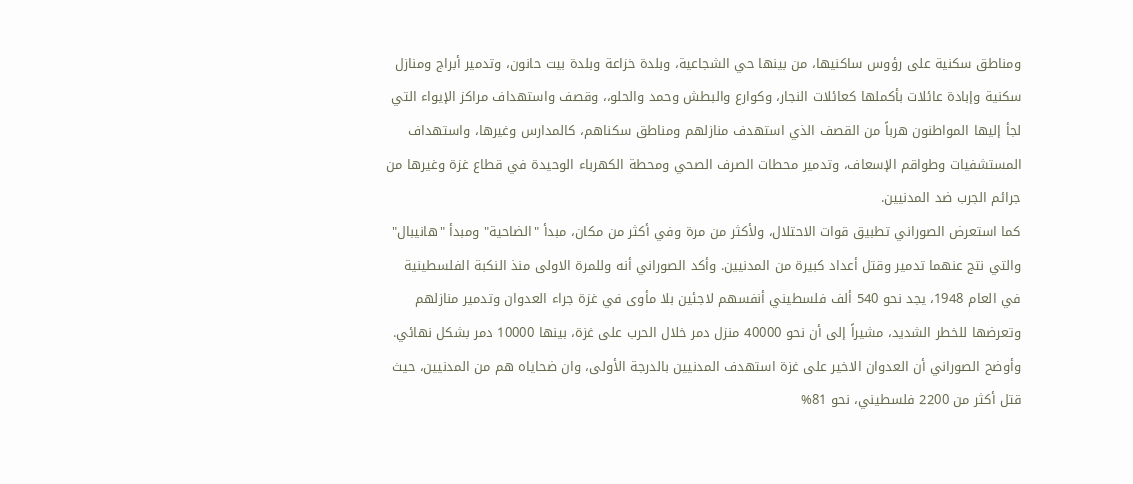ومناطق سكنية على رؤوس ساكنيها، من بينها حي الشجاعية، وبلدة خزاعة وبلدة بيت حانون، وتدمير أبراج ومنازل سكنية وإبادة عائلات بأكملها كعائلات النجار، وكوارع والبطش وحمد والحلو،، وقصف واستهداف مراكز الإيواء التي لجأ إليها المواطنون هرباً من القصف الذي استهدف منازلهم ومناطق سكناهم، كالمدارس وغيرها، واستهداف المستشفيات وطواقم الإسعاف، وتدمير محطات الصرف الصحي ومحطة الكهرباء الوحيدة في قطاع غزة وغيرها من جرائم الجرب ضد المدنيين.
كما استعرض الصوراني تطبيق قوات الاحتلال، ولأكثر من مرة وفي أكثر من مكان، مبدأ "الضاحية" ومبدأ "هانيبال" والتي نتج عنهما تدمير وقتل أعداد كبيرة من المدنيين. وأكد الصوراني أنه وللمرة الاولى منذ النكبة الفلسطينية في العام 1948، يجد نحو 540 ألف فلسطيني أنفسهم لاجئين بلا مأوى في غزة جراء العدوان وتدمير منازلهم وتعرضها للخطر الشديد، مشيراً إلى أن نحو 40000 منزل دمر خلال الحرب على غزة، بينها 10000 دمر بشكل نهائي.
وأوضح الصوراني أن العدوان الاخير على غزة استهدف المدنيين بالدرجة الأولى، وان ضحاياه هم من المدنيين، حيث قتل أكثر من 2200 فلسطيني، نحو 81%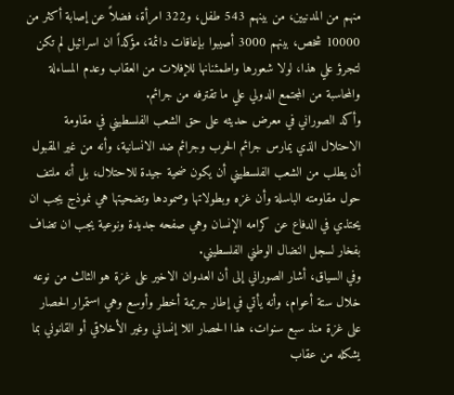منهم من المدنيين، من بينهم 543 طفل، و322 امرأة، فضلاً عن إصابة أكثر من 10000 شخص، بينهم 3000 أصيبوا بإعاقات دائمة، مؤكداً ان اسرائيل لم تكن لتجرؤ علي هذا، لولا شعورها واطمئنانها للإفلات من العقاب وعدم المساءلة والمحاسبة من المجتمع الدولي علي ما تقترفه من جرائم.
وأكد الصوراني في معرض حديثه على حق الشعب الفلسطيني في مقاومة الاحتلال الذي يمارس جرائم الحرب وجرائم ضد الانسانية، وأنه من غير المقبول أن يطلب من الشعب الفلسطيني أن يكون ضحية جيدة للاحتلال، بل أنه ملتف حول مقاومته الباسلة وأن غزه وبطولاتها وصمودها وتضحيتها هي نموذج يجب ان يحتذي في الدفاع عن كرامه الإنسان وهي صفحه جديدة ونوعية يجب ان تضاف بفخار لسجل النضال الوطني الفلسطيني.
وفي السياق، أشار الصوراني إلى أن العدوان الاخير على غزة هو الثالث من نوعه خلال ستة أعوام، وأنه يأتي في إطار جريمة أخطر وأوسع وهي استمرار الحصار على غزة منذ سبع سنوات، هذا الحصار اللا إنساني وغير الأخلاقي أو القانوني بما يشكله من عقاب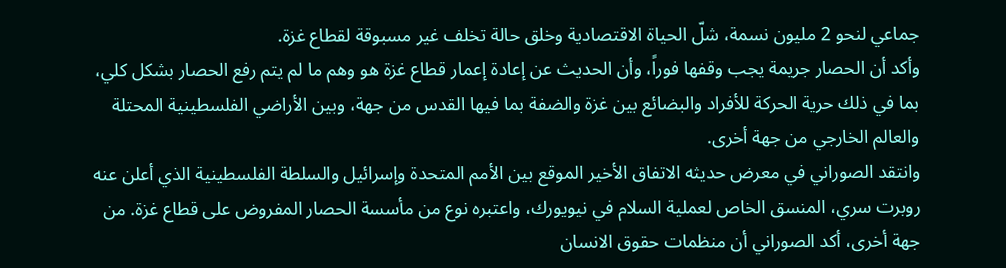جماعي لنحو 2 مليون نسمة، شلّ الحياة الاقتصادية وخلق حالة تخلف غير مسبوقة لقطاع غزة.
وأكد أن الحصار جريمة يجب وقفها فوراً، وأن الحديث عن إعادة إعمار قطاع غزة هو وهم ما لم يتم رفع الحصار بشكل كلي، بما في ذلك حرية الحركة للأفراد والبضائع بين غزة والضفة بما فيها القدس من جهة، وبين الأراضي الفلسطينية المحتلة والعالم الخارجي من جهة أخرى.
وانتقد الصوراني في معرض حديثه الاتفاق الأخير الموقع بين الأمم المتحدة وإسرائيل والسلطة الفلسطينية الذي أعلن عنه روبرت سري، المنسق الخاص لعملية السلام في نيويورك، واعتبره نوع من مأسسة الحصار المفروض على قطاع غزة. من جهة أخرى، أكد الصوراني أن منظمات حقوق الانسان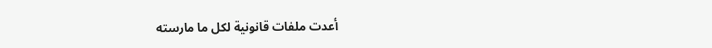أعدت ملفات قانونية لكل ما مارسته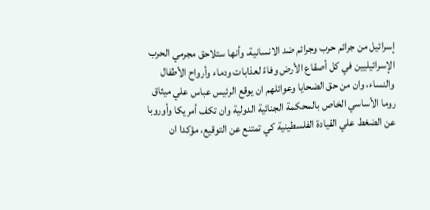إسرائيل من جرائم حرب وجرائم ضد الانسانية، وأنها ستلاحق مجرمي الحرب الإسرائيليين في كل أصقاع الأرض وفاءً لعذابات ودماء وأرواح الأطفال والنساء، وان من حق الضحايا وعوائلهم ان يوقع الرئيس عباس علي ميثاق روما الأساسي الخاص بالمحكمة الجنائية الدولية وان تكف أمريكا وأوروبا عن الضغط علي القيادة الفلسطينية كي تمتنع عن التوقيع، مؤكدا ان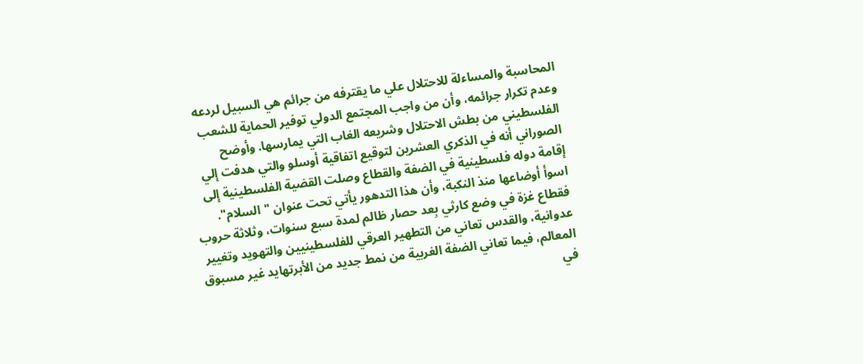المحاسبة والمساءلة للاحتلال علي ما يقترفه من جرائم هي السبيل لردعه وعدم تكرار جرائمه، وأن من واجب المجتمع الدولي توفير الحماية للشعب الفلسطيني من بطش الاحتلال وشريعه الغاب التي يمارسها. وأوضح الصوراني أنه في الذكري العشرين لتوقيع اتفاقية أوسلو والتي هدفت إلي إقامة دوله فلسطينية في الضفة والقطاع وصلت القضية الفلسطينية إلى اسوأ أوضاعها منذ النكبة، وأن هذا التدهور يأتي تحت عنوان "السلام".
فقطاع غزة في وضع كارثي بِعد حصار ظالم لمدة سبع سنوات، وثلاثة حروب عدوانية، والقدس تعاني من التطهير العرقي للفلسطينيين والتهويد وتغيير المعالم، فيما تعاني الضفة الغربية من نمط جديد من الأبرتهايد غير مسبوق في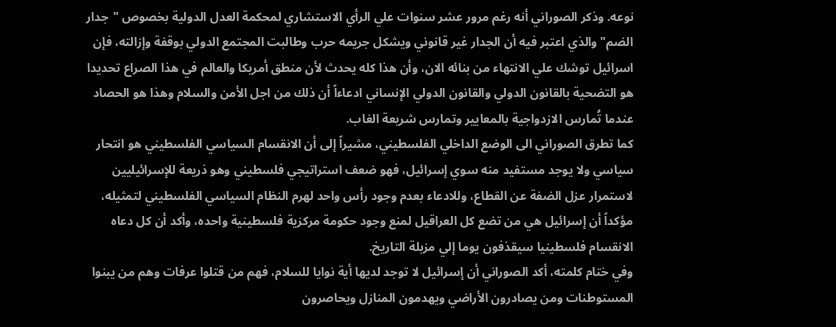نوعه. وذكر الصوراني أنه رغم مرور عشر سنوات علي الرأي الاستشاري لمحكمة العدل الدولية بخصوص "جدار الضم" والذي اعتبر فيه أن الجدار غير قانوني ويشكل جريمه حرب وطالبت المجتمع الدولي بوقفة وإزالته، فإن اسرائيل توشك علي الانتهاء من بنائه الان، وأن هذا كله يحدث لأن منطق أمريكا والعالم في هذا الصراع تحديدا هو التضحية بالقانون الدولي والقانون الدولي الإنساني ادعاءاً أن ذلك من اجل الأمن والسلام وهذا هو الحصاد عندما تُمارس الازدواجية بالمعايير وتمارس شريعة الغاب.
كما تطرق الصوراني الى الوضع الداخلي الفلسطيني، مشيراً إلى أن الانقسام السياسي الفلسطيني هو انتحار سياسي ولا يوجد مستفيد منه سوي إسرائيل، فهو ضعف استراتيجي فلسطيني وهو ذريعة للإسرائيليين لاستمرار عزل الضفة عن القطاع، وللادعاء بعدم وجود رأس واحد لهرم النظام السياسي الفلسطيني لتمثيله، مؤكداً أن إسرائيل هي من تضع كل العراقيل لمنع وجود حكومة مركزية فلسطينية واحده، وأكد أن كل دعاه الانقسام فلسطينيا سيقذفون يوما إلي مزبلة التاريخ.
وفي ختام كلمته، أكد الصوراني أن إسرائيل لا توجد لديها أية نوايا للسلام، فهم من قتلوا عرفات وهم من يبنوا المستوطنات ومن يصادرون الأراضي ويهدمون المنازل ويحاصرون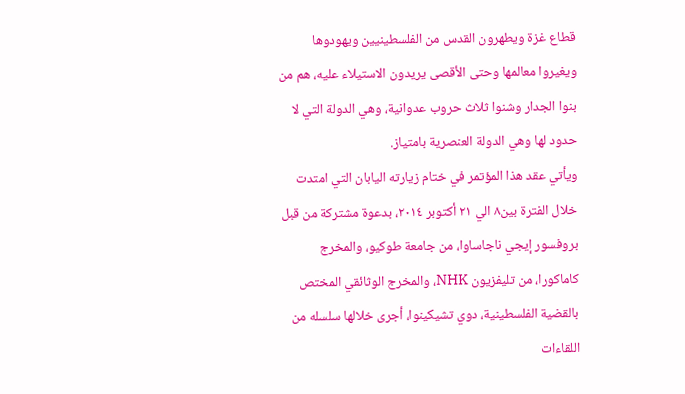قطاع غزة ويطهرون القدس من الفلسطينيين ويهودوها ويغيروا معالمها وحتى الأقصى يريدون الاستيلاء عليه، هم من بنوا الجدار وشنوا ثلاث حروب عدوانية، وهي الدولة التي لا حدود لها وهي الدولة العنصرية بامتياز.
ويأتي عقد هذا المؤتمر في ختام زيارته اليابان التي امتدت خلال الفترة بين٨ الي ٢١ أكتوبر ٢٠١٤، بدعوة مشتركة من قبل بروفسور إيجي ناجاساوا، من جامعة طوكيو، والمخرج كاماكورا، من تليفزيون NHK، والمخرج الوثائقي المختص بالقضية الفلسطينية، دوي تشيكينوا، أجرى خلالها سلسله من اللقاءات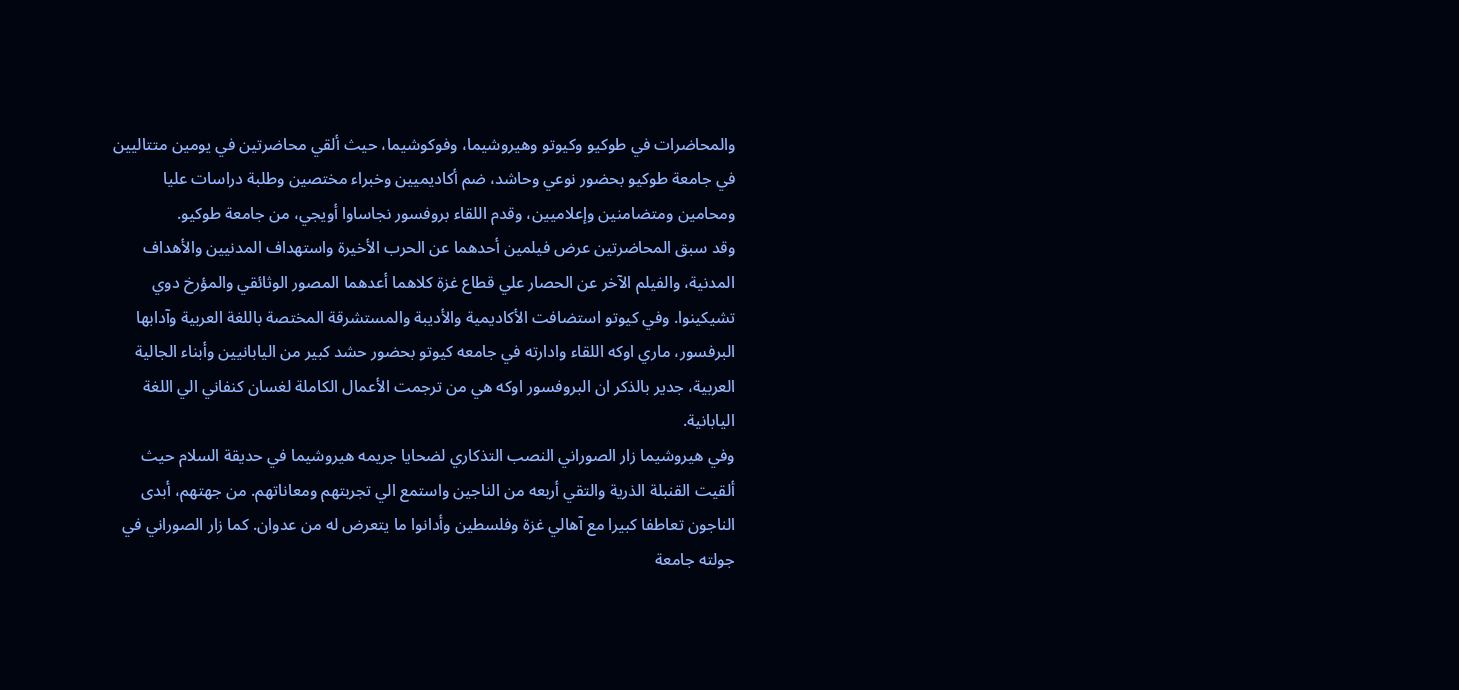والمحاضرات في طوكيو وكيوتو وهيروشيما، وفوكوشيما، حيث ألقي محاضرتين في يومين متتاليين في جامعة طوكيو بحضور نوعي وحاشد، ضم أكاديميين وخبراء مختصين وطلبة دراسات عليا ومحامين ومتضامنين وإعلاميين، وقدم اللقاء بروفسور نجاساوا أويجي، من جامعة طوكيو.
وقد سبق المحاضرتين عرض فيلمين أحدهما عن الحرب الأخيرة واستهداف المدنيين والأهداف المدنية، والفيلم الآخر عن الحصار علي قطاع غزة كلاهما أعدهما المصور الوثائقي والمؤرخ دوي تشيكينوا. وفي كيوتو استضافت الأكاديمية والأديبة والمستشرقة المختصة باللغة العربية وآدابها البرفسور، ماري اوكه اللقاء وادارته في جامعه كيوتو بحضور حشد كبير من اليابانيين وأبناء الجالية العربية، جدير بالذكر ان البروفسور اوكه هي من ترجمت الأعمال الكاملة لغسان كنفاني الي اللغة اليابانية.
وفي هيروشيما زار الصوراني النصب التذكاري لضحايا جريمه هيروشيما في حديقة السلام حيث ألقيت القنبلة الذرية والتقي أربعه من الناجين واستمع الي تجربتهم ومعاناتهم. من جهتهم، أبدى الناجون تعاطفا كبيرا مع آهالي غزة وفلسطين وأدانوا ما يتعرض له من عدوان. كما زار الصوراني في جولته جامعة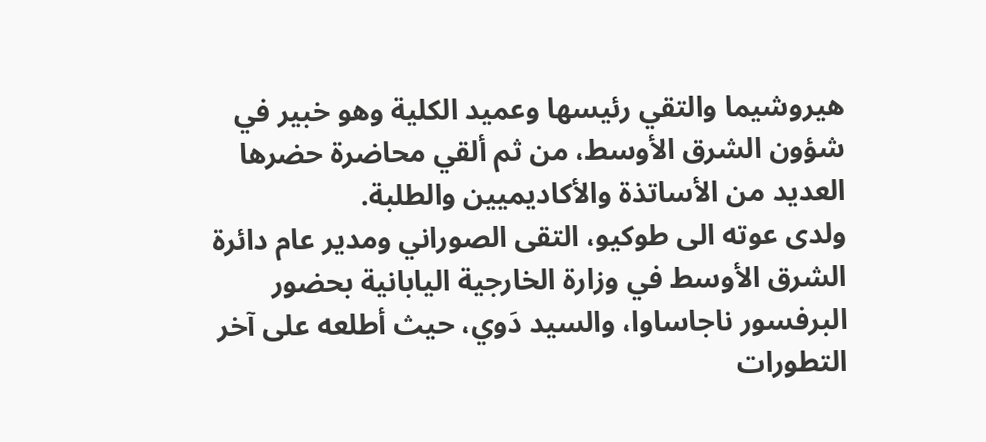هيروشيما والتقي رئيسها وعميد الكلية وهو خبير في شؤون الشرق الأوسط، من ثم ألقي محاضرة حضرها العديد من الأساتذة والأكاديميين والطلبة.
ولدى عوته الى طوكيو، التقى الصوراني ومدير عام دائرة الشرق الأوسط في وزارة الخارجية اليابانية بحضور البرفسور ناجاساوا، والسيد دَوي، حيث أطلعه على آخر التطورات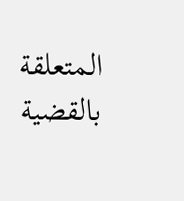المتعلقة بالقضية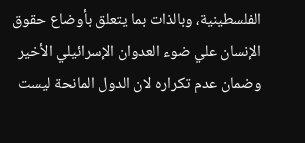الفلسطينية، وبالذات بما يتعلق بأوضاع حقوق الإنسان علي ضوء العدوان الإسرائيلي الأخير وضمان عدم تكراره لان الدول المانحة ليست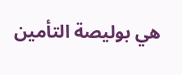هي بوليصة التأمين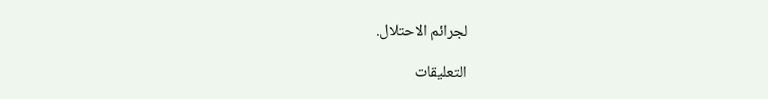لجرائم الاحتلال.

التعليقات